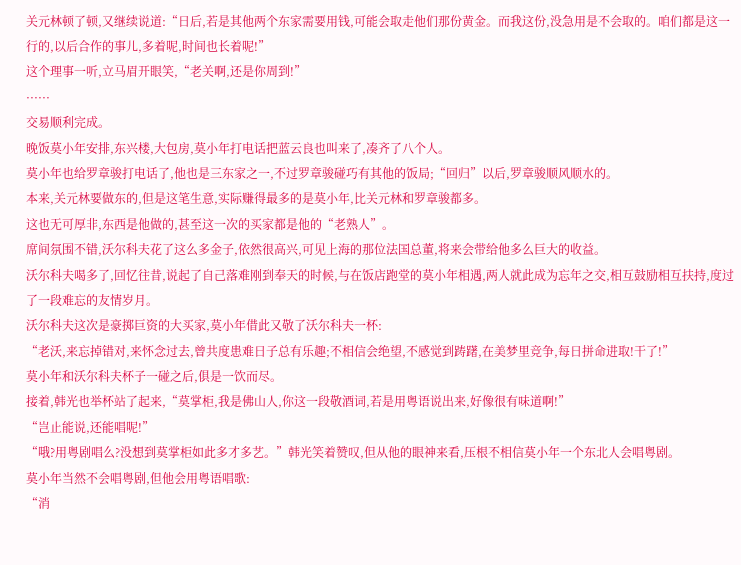关元林顿了顿,又继续说道:“日后,若是其他两个东家需要用钱,可能会取走他们那份黄金。而我这份,没急用是不会取的。咱们都是这一行的,以后合作的事儿,多着呢,时间也长着呢!”
这个理事一听,立马眉开眼笑,“老关啊,还是你周到!”
······
交易顺利完成。
晚饭莫小年安排,东兴楼,大包房,莫小年打电话把蓝云良也叫来了,凑齐了八个人。
莫小年也给罗章骏打电话了,他也是三东家之一,不过罗章骏碰巧有其他的饭局;“回归”以后,罗章骏顺风顺水的。
本来,关元林要做东的,但是这笔生意,实际赚得最多的是莫小年,比关元林和罗章骏都多。
这也无可厚非,东西是他做的,甚至这一次的买家都是他的“老熟人”。
席间氛围不错,沃尔科夫花了这么多金子,依然很高兴,可见上海的那位法国总董,将来会带给他多么巨大的收益。
沃尔科夫喝多了,回忆往昔,说起了自己落难刚到奉天的时候,与在饭店跑堂的莫小年相遇,两人就此成为忘年之交,相互鼓励相互扶持,度过了一段难忘的友情岁月。
沃尔科夫这次是豪掷巨资的大买家,莫小年借此又敬了沃尔科夫一杯:
“老沃,来忘掉错对,来怀念过去,曾共度患难日子总有乐趣;不相信会绝望,不感觉到踌躇,在美梦里竞争,每日拼命进取!干了!”
莫小年和沃尔科夫杯子一碰之后,俱是一饮而尽。
接着,韩光也举杯站了起来,“莫掌柜,我是佛山人,你这一段敬酒词,若是用粤语说出来,好像很有味道啊!”
“岂止能说,还能唱呢!”
“哦?用粤剧唱么?没想到莫掌柜如此多才多艺。”韩光笑着赞叹,但从他的眼神来看,压根不相信莫小年一个东北人会唱粤剧。
莫小年当然不会唱粤剧,但他会用粤语唱歌:
“消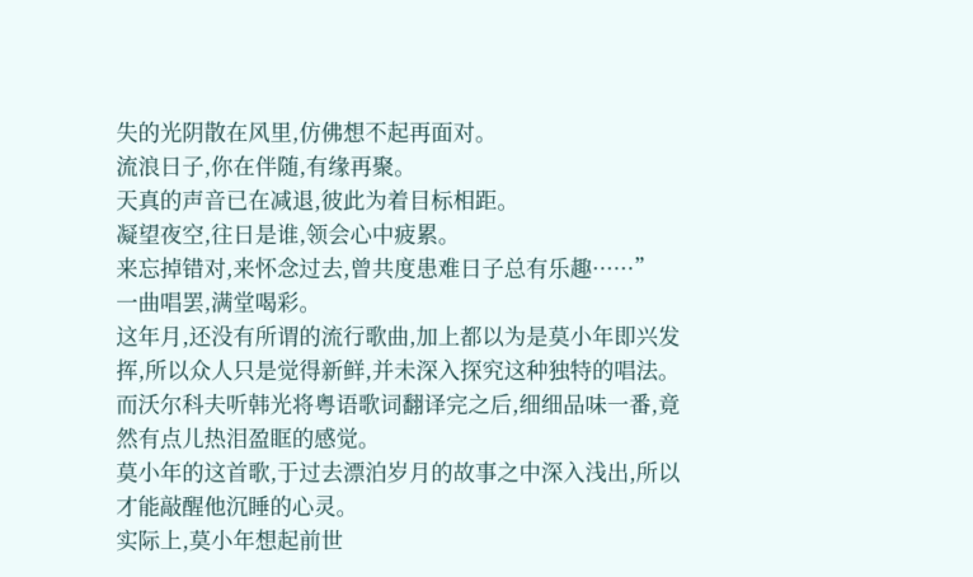失的光阴散在风里,仿佛想不起再面对。
流浪日子,你在伴随,有缘再聚。
天真的声音已在减退,彼此为着目标相距。
凝望夜空,往日是谁,领会心中疲累。
来忘掉错对,来怀念过去,曾共度患难日子总有乐趣······”
一曲唱罢,满堂喝彩。
这年月,还没有所谓的流行歌曲,加上都以为是莫小年即兴发挥,所以众人只是觉得新鲜,并未深入探究这种独特的唱法。
而沃尔科夫听韩光将粤语歌词翻译完之后,细细品味一番,竟然有点儿热泪盈眶的感觉。
莫小年的这首歌,于过去漂泊岁月的故事之中深入浅出,所以才能敲醒他沉睡的心灵。
实际上,莫小年想起前世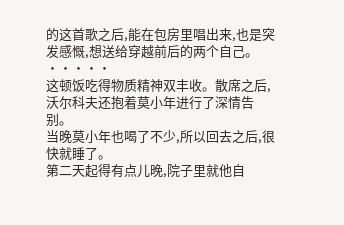的这首歌之后,能在包房里唱出来,也是突发感慨,想送给穿越前后的两个自己。
·····
这顿饭吃得物质精神双丰收。散席之后,沃尔科夫还抱着莫小年进行了深情告别。
当晚莫小年也喝了不少,所以回去之后,很快就睡了。
第二天起得有点儿晚,院子里就他自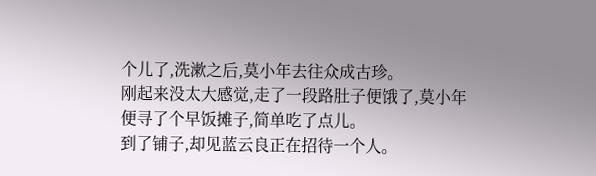个儿了,洗漱之后,莫小年去往众成古珍。
刚起来没太大感觉,走了一段路肚子便饿了,莫小年便寻了个早饭摊子,简单吃了点儿。
到了铺子,却见蓝云良正在招待一个人。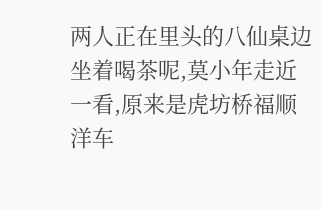两人正在里头的八仙桌边坐着喝茶呢,莫小年走近一看,原来是虎坊桥福顺洋车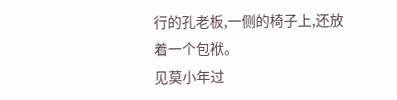行的孔老板,一侧的椅子上,还放着一个包袱。
见莫小年过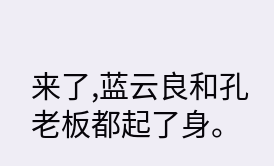来了,蓝云良和孔老板都起了身。